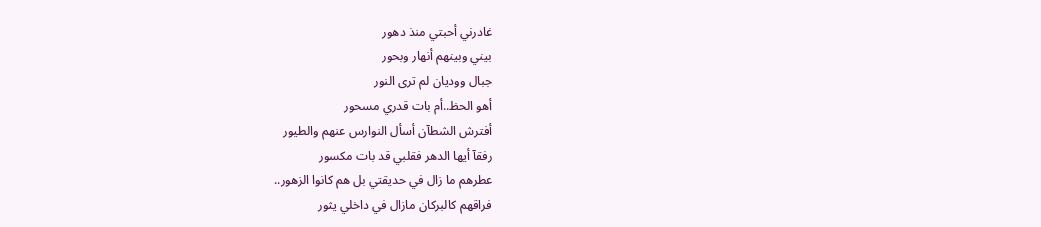غادرني أحبتي منذ دهور
بيني وبينهم أنهار وبحور
جبال ووديان لم ترى النور
أهو الحظ..أم بات قدري مسحور
أفترش الشطآن أسأل النوارس عنهم والطيور
رفقآ أيها الدهر فقلبي قد بات مكسور
عطرهم ما زال في حديقتي بل هم كانوا الزهور..
فراقهم كالبركان مازال في داخلي يثور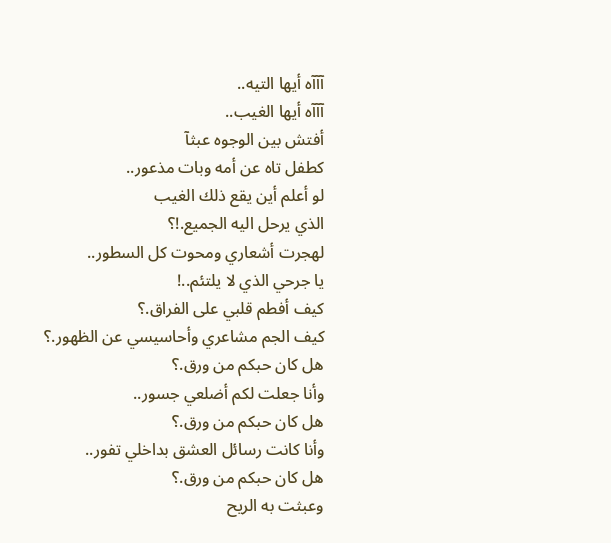آآآه أيها التيه..
آآآه أيها الغيب..
أفتش بين الوجوه عبثآ
كطفل تاه عن أمه وبات مذعور..
لو أعلم أين يقع ذلك الغيب
الذي يرحل اليه الجميع.!؟
لهجرت أشعاري ومحوت كل السطور..
يا جرحي الذي لا يلتئم..!
كيف أفطم قلبي على الفراق.؟
كيف الجم مشاعري وأحاسيسي عن الظهور.؟
هل كان حبكم من ورق.؟
وأنا جعلت لكم أضلعي جسور..
هل كان حبكم من ورق.؟
وأنا كانت رسائل العشق بداخلي تفور..
هل كان حبكم من ورق.؟
وعبثت به الريح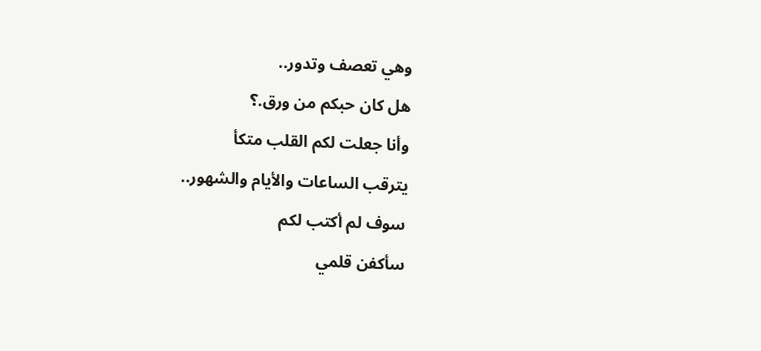وهي تعصف وتدور..
هل كان حبكم من ورق.؟
وأنا جعلت لكم القلب متكأ
يترقب الساعات والأيام والشهور..
سوف لم أكتب لكم
سأكفن قلمي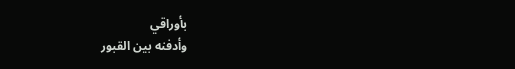بأوراقي
وأدفنه بين القبور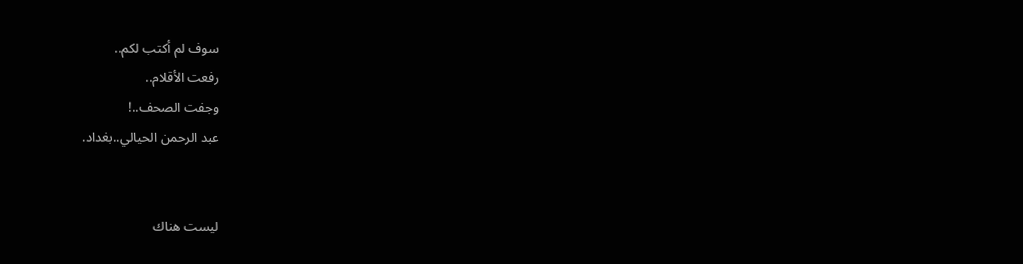سوف لم أكتب لكم..
رفعت الأقلام..
وجفت الصحف..!
عبد الرحمن الحيالي..بغداد.


ليست هناك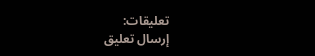تعليقات:
إرسال تعليق